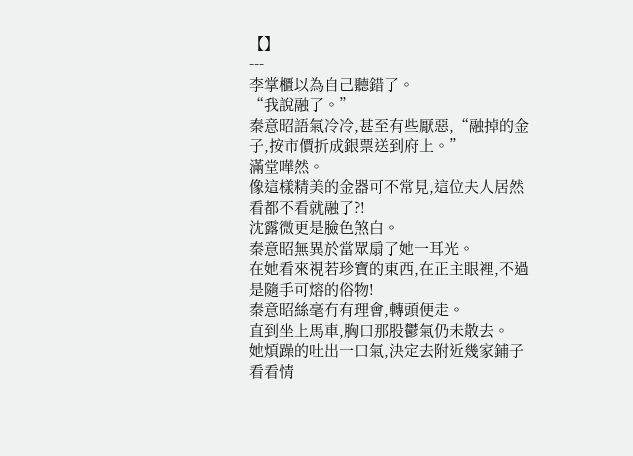【】
---
李掌櫃以為自己聽錯了。
“我說融了。”
秦意昭語氣冷冷,甚至有些厭惡,“融掉的金子,按市價折成銀票送到府上。”
滿堂嘩然。
像這樣精美的金器可不常見,這位夫人居然看都不看就融了?!
沈露微更是臉色煞白。
秦意昭無異於當眾扇了她一耳光。
在她看來視若珍寶的東西,在正主眼裡,不過是隨手可熔的俗物!
秦意昭絲毫冇有理會,轉頭便走。
直到坐上馬車,胸口那股鬱氣仍未散去。
她煩躁的吐出一口氣,決定去附近幾家鋪子看看情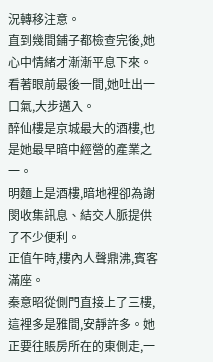況轉移注意。
直到幾間鋪子都檢查完後,她心中情緒才漸漸平息下來。
看著眼前最後一間,她吐出一口氣,大步邁入。
醉仙樓是京城最大的酒樓,也是她最早暗中經營的產業之一。
明麵上是酒樓,暗地裡卻為謝閔收集訊息、結交人脈提供了不少便利。
正值午時,樓內人聲鼎沸,賓客滿座。
秦意昭從側門直接上了三樓,這裡多是雅間,安靜許多。她正要往賬房所在的東側走,一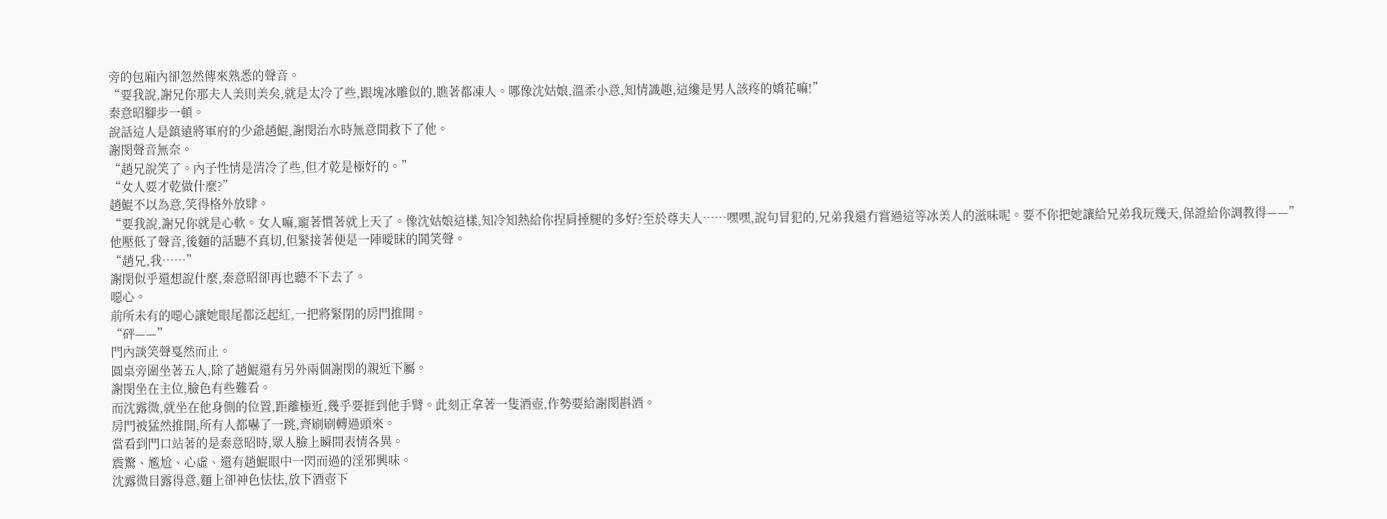旁的包廂內卻忽然傳來熟悉的聲音。
“要我說,謝兄你那夫人美則美矣,就是太冷了些,跟塊冰雕似的,瞧著都凍人。哪像沈姑娘,溫柔小意,知情識趣,這纔是男人該疼的嬌花嘛!”
秦意昭腳步一頓。
說話這人是鎮遠將軍府的少爺趙鯤,謝閔治水時無意間救下了他。
謝閔聲音無奈。
“趙兄說笑了。內子性情是清冷了些,但才乾是極好的。”
“女人要才乾做什麼?”
趙鯤不以為意,笑得格外放肆。
“要我說,謝兄你就是心軟。女人嘛,寵著慣著就上天了。像沈姑娘這樣,知冷知熱給你捏肩捶腿的多好?至於尊夫人……嘿嘿,說句冒犯的,兄弟我還冇嘗過這等冰美人的滋味呢。要不你把她讓給兄弟我玩幾天,保證給你調教得——”
他壓低了聲音,後麵的話聽不真切,但緊接著便是一陣曖昧的鬨笑聲。
“趙兄,我……”
謝閔似乎還想說什麼,秦意昭卻再也聽不下去了。
噁心。
前所未有的噁心讓她眼尾都泛起紅,一把將緊閉的房門推開。
“砰——”
門內談笑聲戛然而止。
圓桌旁圍坐著五人,除了趙鯤還有另外兩個謝閔的親近下屬。
謝閔坐在主位,臉色有些難看。
而沈露微,就坐在他身側的位置,距離極近,幾乎要捱到他手臂。此刻正拿著一隻酒壺,作勢要給謝閔斟酒。
房門被猛然推開,所有人都嚇了一跳,齊刷刷轉過頭來。
當看到門口站著的是秦意昭時,眾人臉上瞬間表情各異。
震驚、尷尬、心虛、還有趙鯤眼中一閃而過的淫邪興味。
沈露微目露得意,麵上卻神色怯怯,放下酒壺下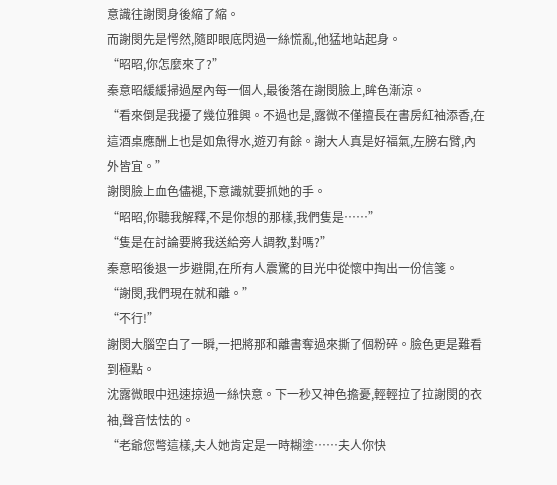意識往謝閔身後縮了縮。
而謝閔先是愕然,隨即眼底閃過一絲慌亂,他猛地站起身。
“昭昭,你怎麼來了?”
秦意昭緩緩掃過屋內每一個人,最後落在謝閔臉上,眸色漸涼。
“看來倒是我擾了幾位雅興。不過也是,露微不僅擅長在書房紅袖添香,在這酒桌應酬上也是如魚得水,遊刃有餘。謝大人真是好福氣,左膀右臂,內外皆宜。”
謝閔臉上血色儘褪,下意識就要抓她的手。
“昭昭,你聽我解釋,不是你想的那樣,我們隻是……”
“隻是在討論要將我送給旁人調教,對嗎?”
秦意昭後退一步避開,在所有人震驚的目光中從懷中掏出一份信箋。
“謝閔,我們現在就和離。”
“不行!”
謝閔大腦空白了一瞬,一把將那和離書奪過來撕了個粉碎。臉色更是難看到極點。
沈露微眼中迅速掠過一絲快意。下一秒又神色擔憂,輕輕拉了拉謝閔的衣袖,聲音怯怯的。
“老爺您彆這樣,夫人她肯定是一時糊塗……夫人你快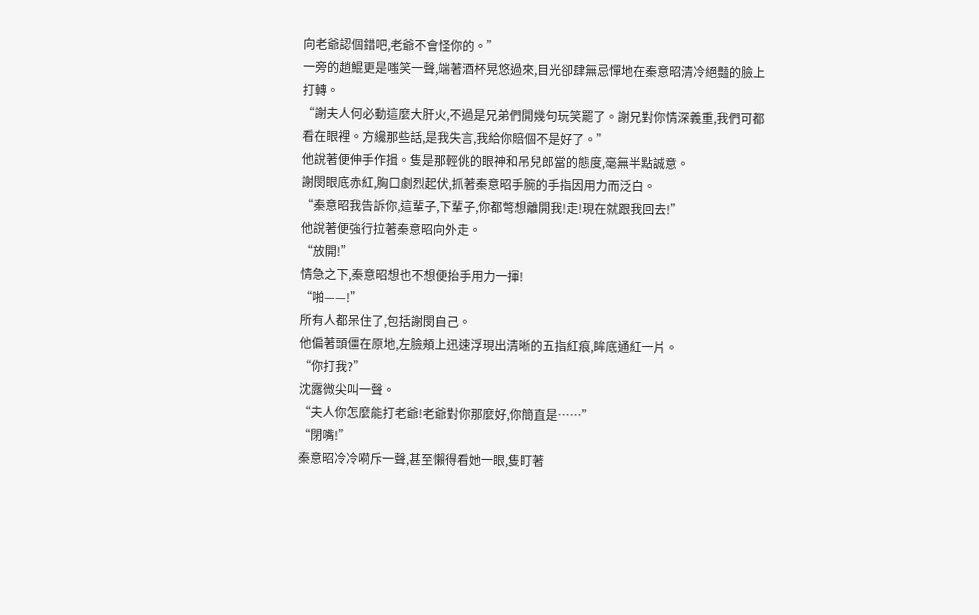向老爺認個錯吧,老爺不會怪你的。”
一旁的趙鯤更是嗤笑一聲,端著酒杯晃悠過來,目光卻肆無忌憚地在秦意昭清冷絕豔的臉上打轉。
“謝夫人何必動這麼大肝火,不過是兄弟們開幾句玩笑罷了。謝兄對你情深義重,我們可都看在眼裡。方纔那些話,是我失言,我給你賠個不是好了。”
他說著便伸手作揖。隻是那輕佻的眼神和吊兒郎當的態度,毫無半點誠意。
謝閔眼底赤紅,胸口劇烈起伏,抓著秦意昭手腕的手指因用力而泛白。
“秦意昭我告訴你,這輩子,下輩子,你都彆想離開我!走!現在就跟我回去!”
他說著便強行拉著秦意昭向外走。
“放開!”
情急之下,秦意昭想也不想便抬手用力一揮!
“啪——!”
所有人都呆住了,包括謝閔自己。
他偏著頭僵在原地,左臉頰上迅速浮現出清晰的五指紅痕,眸底通紅一片。
“你打我?”
沈露微尖叫一聲。
“夫人你怎麼能打老爺!老爺對你那麼好,你簡直是……”
“閉嘴!”
秦意昭冷冷嗬斥一聲,甚至懶得看她一眼,隻盯著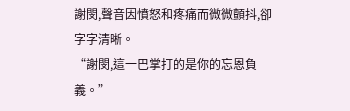謝閔,聲音因憤怒和疼痛而微微顫抖,卻字字清晰。
“謝閔,這一巴掌打的是你的忘恩負義。”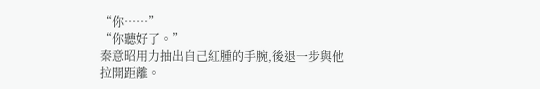“你……”
“你聽好了。”
秦意昭用力抽出自己紅腫的手腕,後退一步與他拉開距離。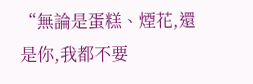“無論是蛋糕、煙花,還是你,我都不要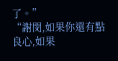了。”
“謝閔,如果你還有點良心,如果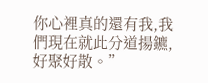你心裡真的還有我,我們現在就此分道揚鑣,好聚好散。”